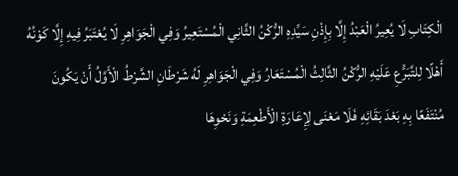الْكِتَابِ لَا يُعِيرُ الْعَبْدُ إِلَّا بِإِذْنِ سَيِّدِهِ الرُّكْنُ الثَّانِي الْمُسْتَعِيرُ وَفِي الْجَوَاهِرِ لَا يُعْتَبَرُ فِيهِ إِلَّا كَوْنُهُ أَهْلًا لِلتَّبَرُّعِ عَلَيْهِ الرُّكْنُ الثَّالِثُ الْمُسْتَعَارُ وَفِي الْجَوَاهِرِ لَهُ شَرْطَانِ الشَّرْطُ الْأَوَّلُ أَنْ يَكُونَ مُنْتَفَعًا بِهِ بَعْدَ بَقَائِهِ فَلَا مَعْنَى لِإِعَارَةِ الْأَطْعِمَةِ وَنَحْوِهَا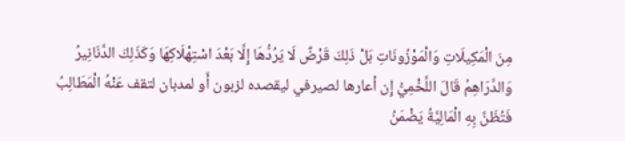مِنَ الْمَكِيلَاتِ وَالْمَوْزُونَاتِ بَلْ ذَلِكَ قَرْضٌ لَا يَرُدُّهَا إِلَّا بَعْدَ اسْتِهْلَاكِهَا وَكَذَلِكَ الدَّنَانِيرُ وَالدَّرَاهِمُ قَالَ اللَّخْمِيُّ إِن أعارها لصيرفي ليقصده لزبون أَو لمدبان لتقف عَنْهُ الْمَطَالِبُ فَتُظَنَّ بِهِ الْمَالِيَّةُ يَضْمَنُ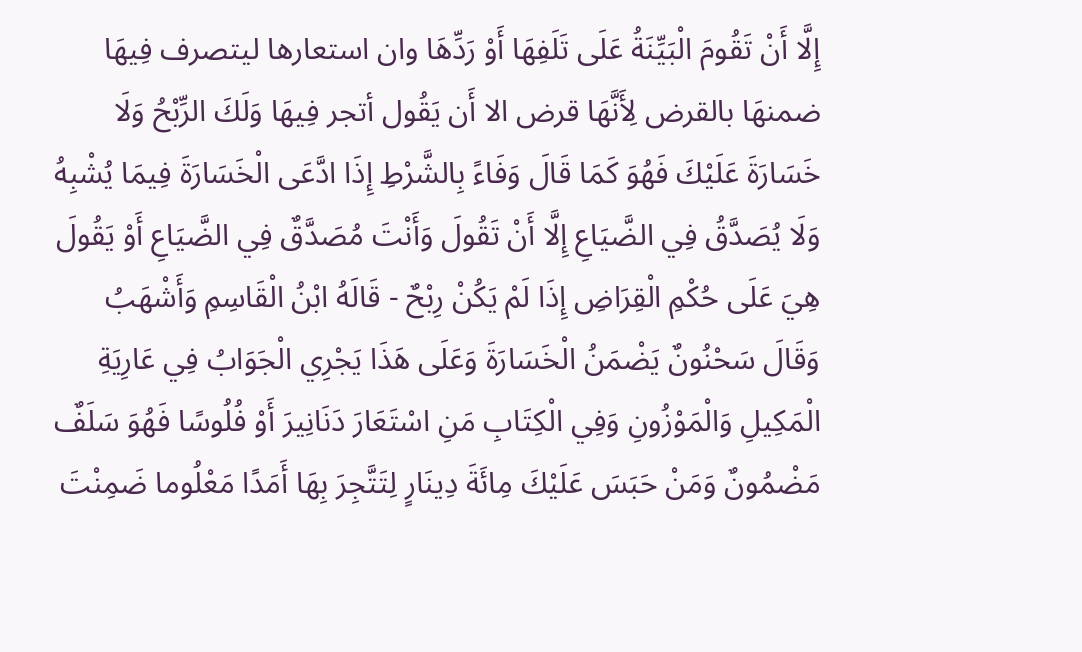إِلَّا أَنْ تَقُومَ الْبَيِّنَةُ عَلَى تَلَفِهَا أَوْ رَدِّهَا وان استعارها ليتصرف فِيهَا ضمنهَا بالقرض لِأَنَّهَا قرض الا أَن يَقُول أتجر فِيهَا وَلَكَ الرِّبْحُ وَلَا خَسَارَةَ عَلَيْكَ فَهُوَ كَمَا قَالَ وَفَاءً بِالشَّرْطِ إِذَا ادَّعَى الْخَسَارَةَ فِيمَا يُشْبِهُ وَلَا يُصَدَّقُ فِي الضَّيَاعِ إِلَّا أَنْ تَقُولَ وَأَنْتَ مُصَدَّقٌ فِي الضَّيَاعِ أَوْ يَقُولَ هِيَ عَلَى حُكْمِ الْقِرَاضِ إِذَا لَمْ يَكُنْ رِبْحٌ - قَالَهُ ابْنُ الْقَاسِمِ وَأَشْهَبُ وَقَالَ سَحْنُونٌ يَضْمَنُ الْخَسَارَةَ وَعَلَى هَذَا يَجْرِي الْجَوَابُ فِي عَارِيَةِ الْمَكِيلِ وَالْمَوْزُونِ وَفِي الْكِتَابِ مَنِ اسْتَعَارَ دَنَانِيرَ أَوْ فُلُوسًا فَهُوَ سَلَفٌ مَضْمُونٌ وَمَنْ حَبَسَ عَلَيْكَ مِائَةَ دِينَارٍ لِتَتَّجِرَ بِهَا أَمَدًا مَعْلُوما ضَمِنْتَ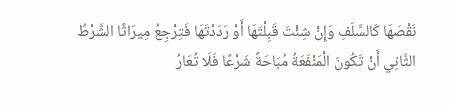نَقْصَهَا كَالسَّلَفِ وَإِنْ شِئْتَ قَبِلْتَهَا أَوْ رَدَدْتَهَا فَتِرْجِعُ مِيرَاثًا الشَّرْطُ الثَّانِي أَنْ تَكُونَ الْمَنْفَعَةُ مُبَاحَةً شَرْعًا فَلَا تُعَارُ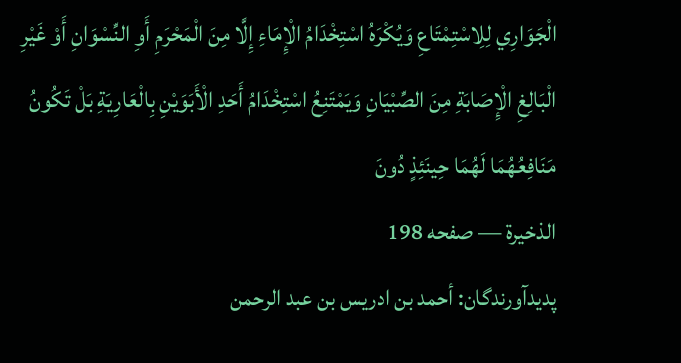الْجَوَارِي لِلِاسْتِمْتَاعِ وَيُكْرَهُ اسْتِخْدَامُ الْإِمَاءِ إِلَّا مِنَ الْمَحْرَمِ أَوِ النِّسْوَانِ أَوْ غَيْرِ الْبَالِغِ الْإِصَابَةِ مِنَ الصِّبْيَانِ وَيَمْتَنِعُ اسْتِخْدَامُ أَحَدِ الْأَبَوَيْنِ بِالْعَارِيَةِ بَلْ تَكُونُ مَنَافِعُهُمَا لَهُمَا حِينَئِذٍ دُونَ
الذخيرة — صفحه 198
پدیدآورندگان: أحمد بن ادريس بن عبد الرحمن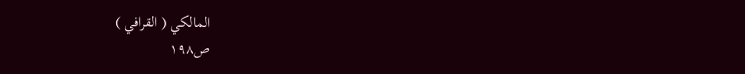المالكي ( القرافي )
ص۱۹۸